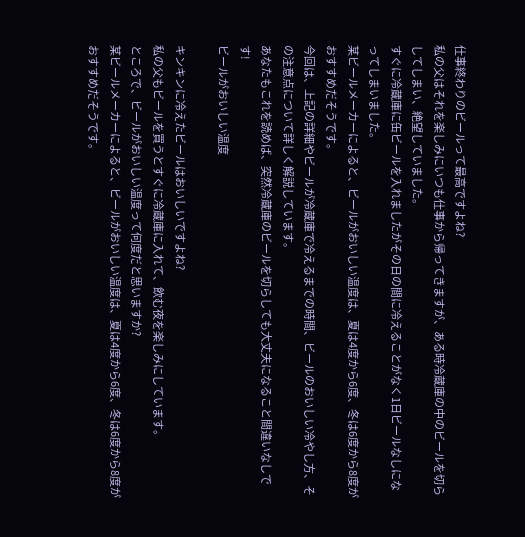仕事終わりのビールって最高ですよね?
私の父はそれを楽しみにいつも仕事から帰ってきますが、ある時冷蔵庫の中のビールを切らしてしまい、絶望していました。
すぐに冷蔵庫に缶ビールを入れましたがその日の間に冷えることがなく1日ビールなしになってしまいました。
某ビールメーカーによると、ビールがおいしい温度は、夏は4度から6度、冬は6度から8度がおすすめだそうです。
今回は、上記の詳細やビールが冷蔵庫で冷えるまでの時間、ビールのおいしい冷やし方、その注意点について詳しく解説しています。
あなたもこれを読めば、突然冷蔵庫のビールを切らしても大丈夫になること間違いなしです!
ビールがおいしい温度

キンキンに冷えたビールはおいしいですよね?
私の父もビールを買うとすぐに冷蔵庫に入れて、飲む夜を楽しみにしています。
ところで、ビールがおいしい温度って何度だと思いますか?
某ビールメーカーによると、ビールがおいしい温度は、夏は4度から6度、冬は6度から8度がおすすめだそうです。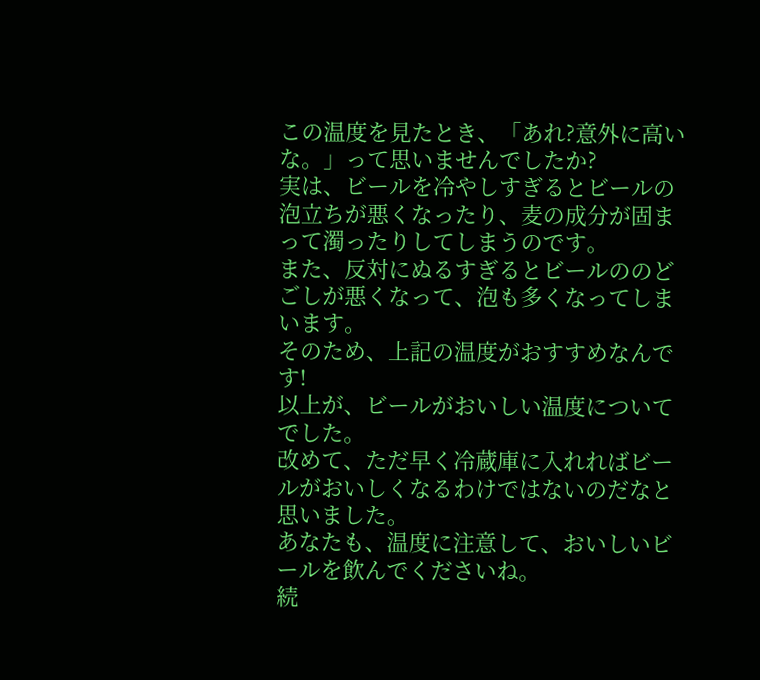この温度を見たとき、「あれ?意外に高いな。」って思いませんでしたか?
実は、ビールを冷やしすぎるとビールの泡立ちが悪くなったり、麦の成分が固まって濁ったりしてしまうのです。
また、反対にぬるすぎるとビールののどごしが悪くなって、泡も多くなってしまいます。
そのため、上記の温度がおすすめなんです!
以上が、ビールがおいしい温度についてでした。
改めて、ただ早く冷蔵庫に入れればビールがおいしくなるわけではないのだなと思いました。
あなたも、温度に注意して、おいしいビールを飲んでくださいね。
続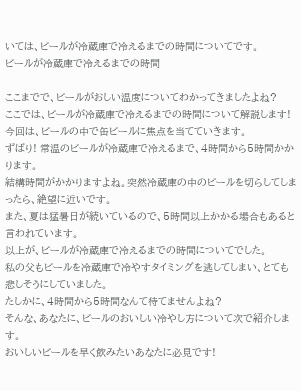いては、ビールが冷蔵庫で冷えるまでの時間についてです。
ビールが冷蔵庫で冷えるまでの時間

ここまでで、ビールがおしい温度についてわかってきましたよね?
ここでは、ビールが冷蔵庫で冷えるまでの時間について解説します!
今回は、ビールの中で缶ビールに焦点を当てていきます。
ずばり! 常温のビールが冷蔵庫で冷えるまで、4時間から5時間かかります。
結構時間がかかりますよね。突然冷蔵庫の中のビールを切らしてしまったら、絶望に近いです。
また、夏は猛暑日が続いているので、5時間以上かかる場合もあると言われています。
以上が、ビールが冷蔵庫で冷えるまでの時間についてでした。
私の父もビールを冷蔵庫で冷やすタイミングを逃してしまい、とても悲しそうにしていました。
たしかに、4時間から5時間なんて待てませんよね?
そんな、あなたに、ビールのおいしい冷やし方について次で紹介します。
おいしいビールを早く飲みたいあなたに必見です!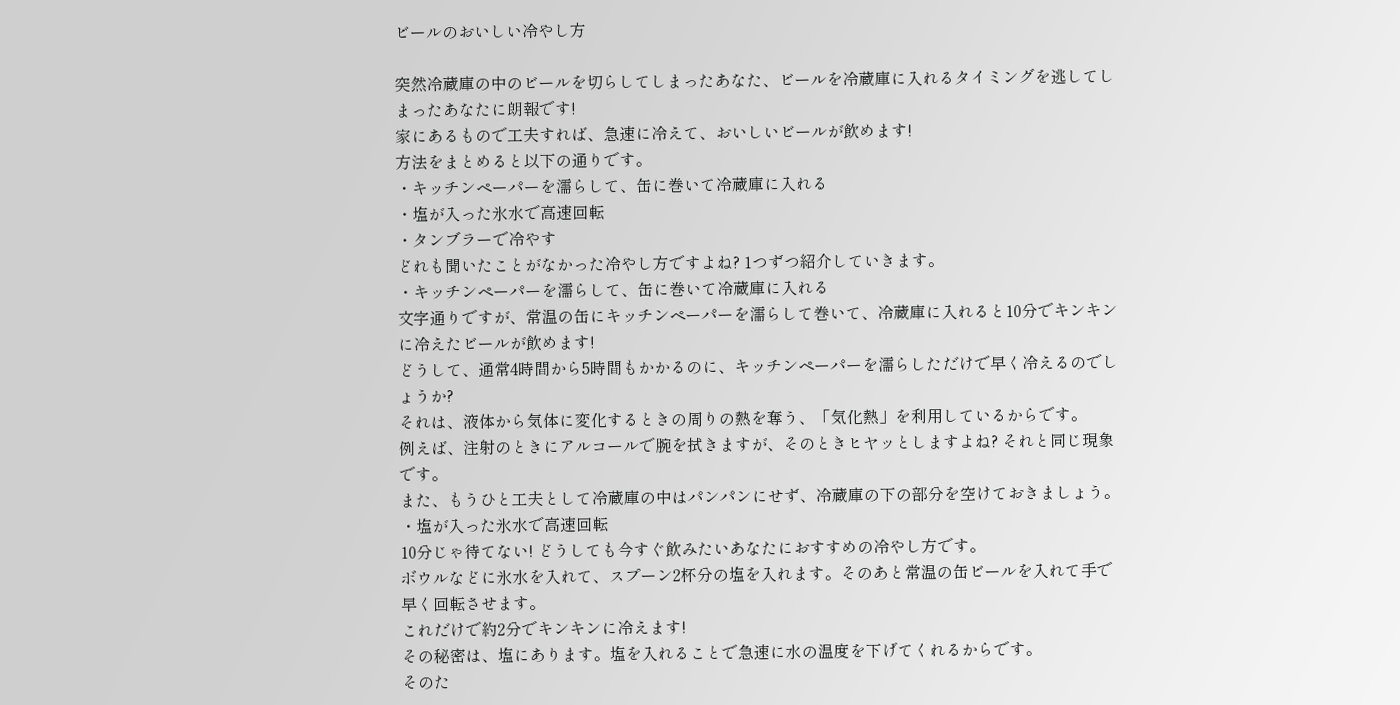ビールのおいしい冷やし方

突然冷蔵庫の中のビールを切らしてしまったあなた、ビールを冷蔵庫に入れるタイミングを逃してしまったあなたに朗報です!
家にあるもので工夫すれば、急速に冷えて、おいしいビールが飲めます!
方法をまとめると以下の通りです。
・キッチンペーパーを濡らして、缶に巻いて冷蔵庫に入れる
・塩が入った氷水で高速回転
・タンブラーで冷やす
どれも聞いたことがなかった冷やし方ですよね? 1つずつ紹介していきます。
・キッチンペーパーを濡らして、缶に巻いて冷蔵庫に入れる
文字通りですが、常温の缶にキッチンペーパーを濡らして巻いて、冷蔵庫に入れると10分でキンキンに冷えたビールが飲めます!
どうして、通常4時間から5時間もかかるのに、キッチンペーパーを濡らしただけで早く冷えるのでしょうか?
それは、液体から気体に変化するときの周りの熱を奪う、「気化熱」を利用しているからです。
例えば、注射のときにアルコールで腕を拭きますが、そのときヒヤッとしますよね? それと同じ現象です。
また、もうひと工夫として冷蔵庫の中はパンパンにせず、冷蔵庫の下の部分を空けておきましょう。
・塩が入った氷水で高速回転
10分じゃ待てない! どうしても今すぐ飲みたいあなたにおすすめの冷やし方です。
ボウルなどに氷水を入れて、スプーン2杯分の塩を入れます。そのあと常温の缶ビールを入れて手で早く回転させます。
これだけで約2分でキンキンに冷えます!
その秘密は、塩にあります。塩を入れることで急速に水の温度を下げてくれるからです。
そのた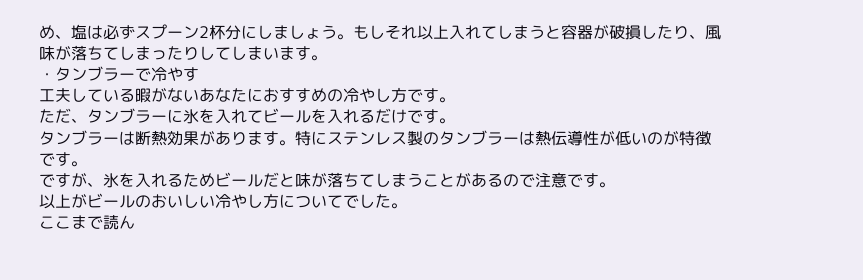め、塩は必ずスプーン2杯分にしましょう。もしそれ以上入れてしまうと容器が破損したり、風味が落ちてしまったりしてしまいます。
・タンブラーで冷やす
工夫している暇がないあなたにおすすめの冷やし方です。
ただ、タンブラーに氷を入れてビールを入れるだけです。
タンブラーは断熱効果があります。特にステンレス製のタンブラーは熱伝導性が低いのが特徴です。
ですが、氷を入れるためビールだと味が落ちてしまうことがあるので注意です。
以上がビールのおいしい冷やし方についてでした。
ここまで読ん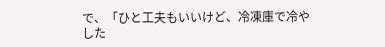で、「ひと工夫もいいけど、冷凍庫で冷やした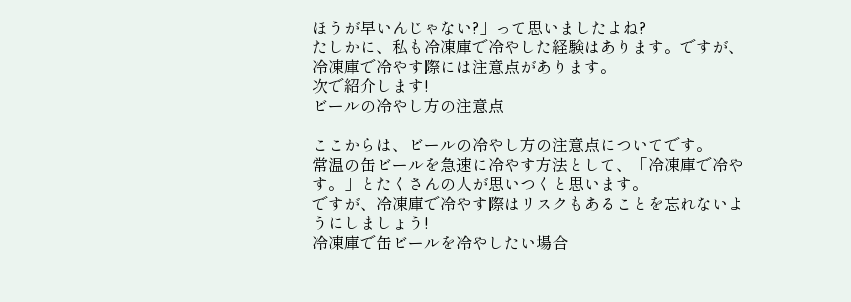ほうが早いんじゃない?」って思いましたよね?
たしかに、私も冷凍庫で冷やした経験はあります。ですが、冷凍庫で冷やす際には注意点があります。
次で紹介します!
ビールの冷やし方の注意点

ここからは、ビールの冷やし方の注意点についてです。
常温の缶ビールを急速に冷やす方法として、「冷凍庫で冷やす。」とたくさんの人が思いつくと思います。
ですが、冷凍庫で冷やす際はリスクもあることを忘れないようにしましょう!
冷凍庫で缶ビールを冷やしたい場合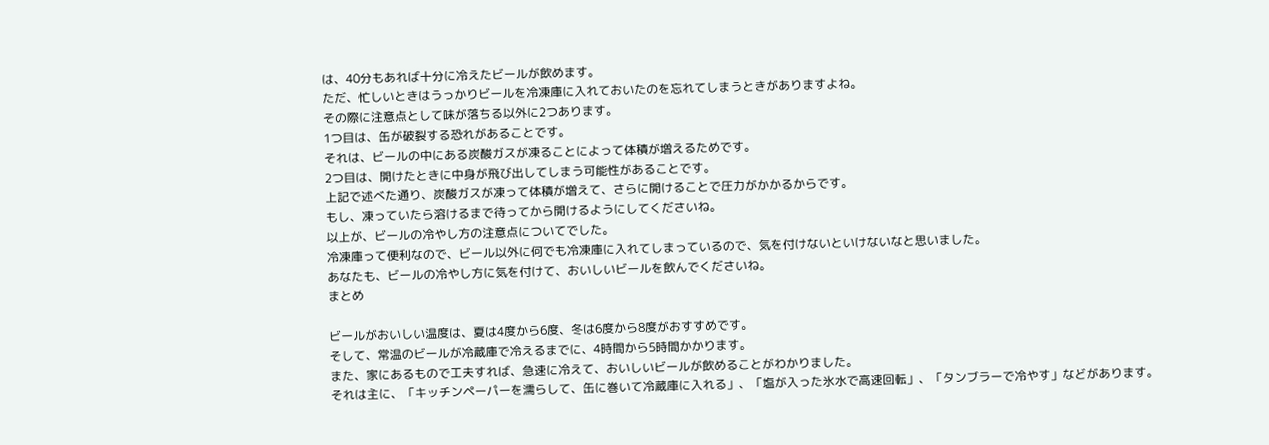は、40分もあれば十分に冷えたビールが飲めます。
ただ、忙しいときはうっかりビールを冷凍庫に入れておいたのを忘れてしまうときがありますよね。
その際に注意点として味が落ちる以外に2つあります。
1つ目は、缶が破裂する恐れがあることです。
それは、ビールの中にある炭酸ガスが凍ることによって体積が増えるためです。
2つ目は、開けたときに中身が飛び出してしまう可能性があることです。
上記で述べた通り、炭酸ガスが凍って体積が増えて、さらに開けることで圧力がかかるからです。
もし、凍っていたら溶けるまで待ってから開けるようにしてくださいね。
以上が、ビールの冷やし方の注意点についてでした。
冷凍庫って便利なので、ビール以外に何でも冷凍庫に入れてしまっているので、気を付けないといけないなと思いました。
あなたも、ビールの冷やし方に気を付けて、おいしいビールを飲んでくださいね。
まとめ

ビールがおいしい温度は、夏は4度から6度、冬は6度から8度がおすすめです。
そして、常温のビールが冷蔵庫で冷えるまでに、4時間から5時間かかります。
また、家にあるもので工夫すれば、急速に冷えて、おいしいビールが飲めることがわかりました。
それは主に、「キッチンペーパーを濡らして、缶に巻いて冷蔵庫に入れる」、「塩が入った氷水で高速回転」、「タンブラーで冷やす」などがあります。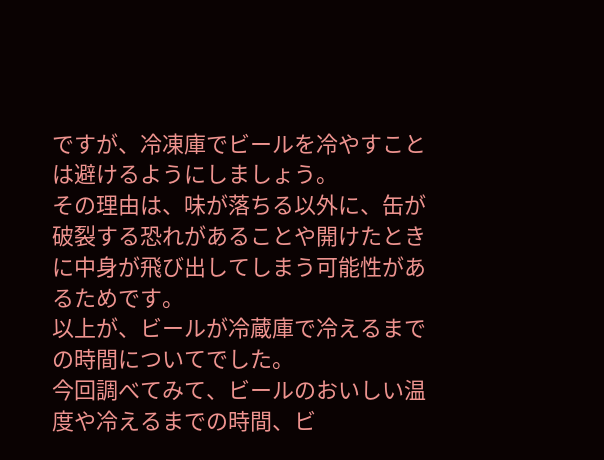ですが、冷凍庫でビールを冷やすことは避けるようにしましょう。
その理由は、味が落ちる以外に、缶が破裂する恐れがあることや開けたときに中身が飛び出してしまう可能性があるためです。
以上が、ビールが冷蔵庫で冷えるまでの時間についてでした。
今回調べてみて、ビールのおいしい温度や冷えるまでの時間、ビ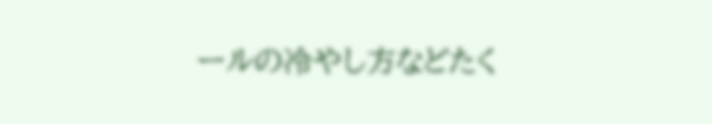ールの冷やし方などたく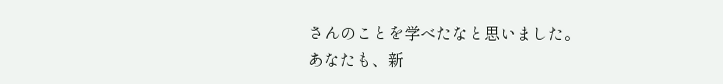さんのことを学べたなと思いました。
あなたも、新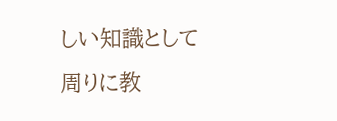しい知識として周りに教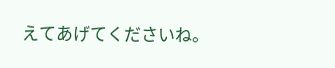えてあげてくださいね。